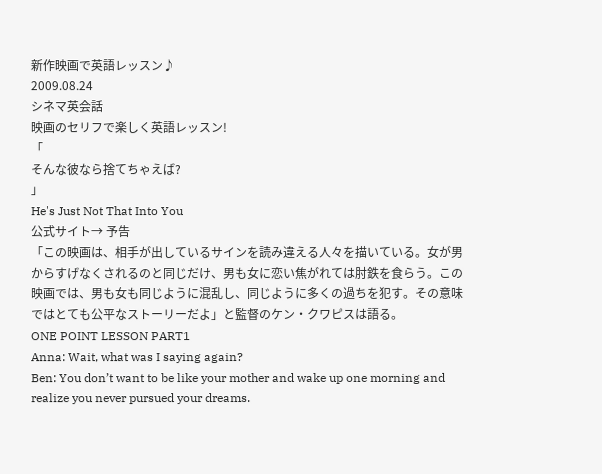新作映画で英語レッスン♪
2009.08.24
シネマ英会話
映画のセリフで楽しく英語レッスン!
「
そんな彼なら捨てちゃえば?
」
He's Just Not That Into You
公式サイト→ 予告
「この映画は、相手が出しているサインを読み違える人々を描いている。女が男からすげなくされるのと同じだけ、男も女に恋い焦がれては肘鉄を食らう。この映画では、男も女も同じように混乱し、同じように多くの過ちを犯す。その意味ではとても公平なストーリーだよ」と監督のケン・クワピスは語る。
ONE POINT LESSON PART1
Anna: Wait, what was I saying again?
Ben: You don’t want to be like your mother and wake up one morning and realize you never pursued your dreams.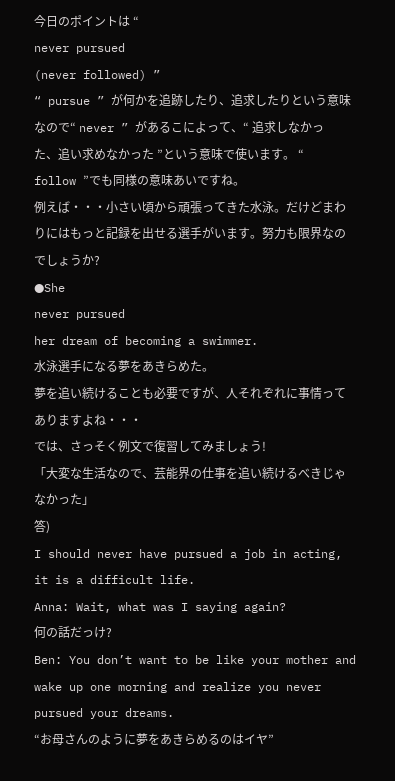今日のポイントは “
never pursued
(never followed) ”
“ pursue ” が何かを追跡したり、追求したりという意味なので“ never ” があるこによって、“ 追求しなかった、追い求めなかった ”という意味で使います。 “ follow ”でも同様の意味あいですね。
例えば・・・小さい頃から頑張ってきた水泳。だけどまわりにはもっと記録を出せる選手がいます。努力も限界なのでしょうか?
●She
never pursued
her dream of becoming a swimmer.
水泳選手になる夢をあきらめた。
夢を追い続けることも必要ですが、人それぞれに事情ってありますよね・・・
では、さっそく例文で復習してみましょう!
「大変な生活なので、芸能界の仕事を追い続けるべきじゃなかった」
答)
I should never have pursued a job in acting, it is a difficult life.
Anna: Wait, what was I saying again?
何の話だっけ?
Ben: You don’t want to be like your mother and wake up one morning and realize you never pursued your dreams.
“お母さんのように夢をあきらめるのはイヤ”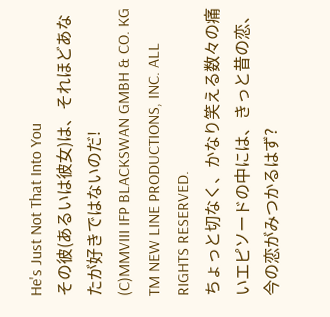He's Just Not That Into You
その彼(あるいは彼女)は、それほどあなたが好きではないのだ!
(C)MMVIII IFP BLACKSWAN GMBH & CO. KG TM NEW LINE PRODUCTIONS, INC. ALL RIGHTS RESERVED.
ちょっと切なく、かなり笑える数々の痛いエピソードの中には、きっと昔の恋、今の恋がみつかるはず?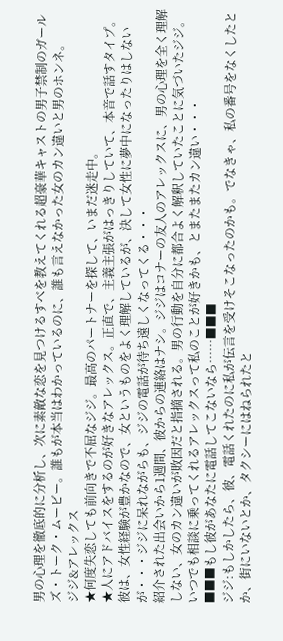男の心理を徹底的に分析し、次に素敵な恋を見つけるすべを教えてくれる超豪華キャストの男子禁制のガールズ・トーク・ムービー。誰もが本当はわかっているのに、誰も言えなかった女のカン違いと男のホンネ。
ジジ&アレックス
★何度失恋しても前向きで不屈なジジ。最高のパートナーを探して、いまだ迷走中。
★人にアドバイスをするのが好きなアレックス。正直で、主義主張がはっきりしていて、本音で話すタイプ。彼は、女性経験が豊かなので、女というものをよく理解しているが、決して女性に夢中になったりはしないが・・・ジジに呆れながらも、ジジの電話が待ち遠しくなってくる・・・
紹介された出会いから1週間、彼からの連絡はナシ。ジジはコナーの友人のアレックスに、男の心理を全く理解しない、女のカン違いが敗因だと指摘される。男の行動を自分に都合よく解釈していたことに気づいたジジ。いつでも相談に乗ってくれるアレックスって私のことが好きかも、とまたまたカン違い・・・
■■■もし彼があなたに電話してこないなら……■■■
ジジ:もしかしたら、彼、電話くれたのに私が伝言を受けそこなったのかも。でなきゃ、私の番号をなくしたとか、街にいないとか、タクシーにはねられたと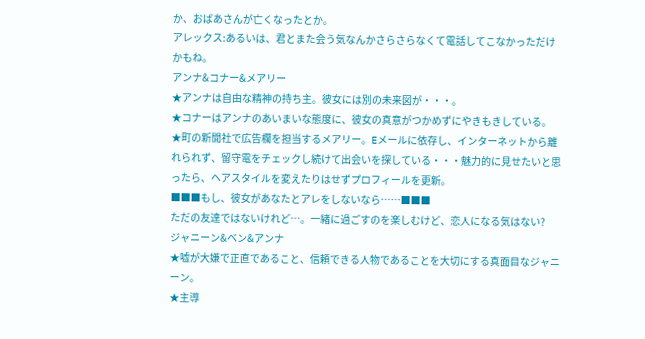か、おばあさんが亡くなったとか。
アレックス:あるいは、君とまた会う気なんかさらさらなくて電話してこなかっただけかもね。
アンナ&コナー&メアリー
★アンナは自由な精神の持ち主。彼女には別の未来図が・・・。
★コナーはアンナのあいまいな態度に、彼女の真意がつかめずにやきもきしている。
★町の新聞社で広告欄を担当するメアリー。Eメールに依存し、インターネットから離れられず、留守電をチェックし続けて出会いを探している・・・魅力的に見せたいと思ったら、ヘアスタイルを変えたりはせずプロフィールを更新。
■■■もし、彼女があなたとアレをしないなら……■■■
ただの友達ではないけれど…。一緒に過ごすのを楽しむけど、恋人になる気はない?
ジャニーン&ベン&アンナ
★嘘が大嫌で正直であること、信頼できる人物であることを大切にする真面目なジャニーン。
★主導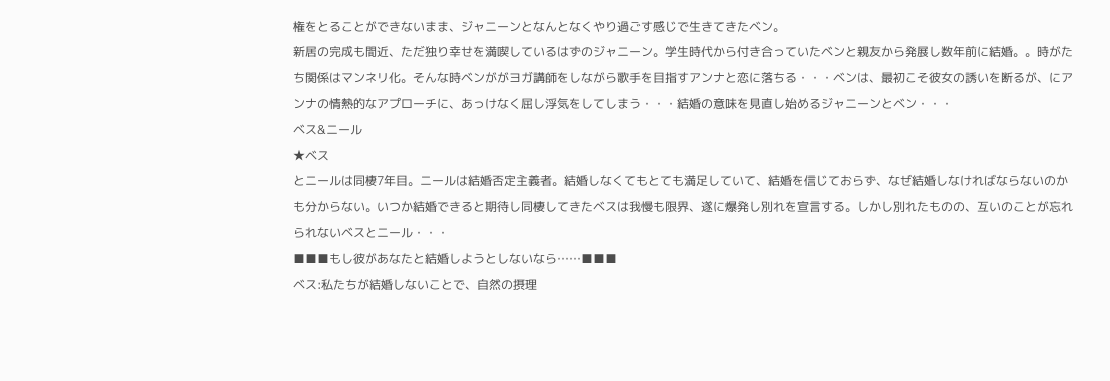権をとることができないまま、ジャニーンとなんとなくやり過ごす感じで生きてきたベン。
新居の完成も間近、ただ独り幸せを満喫しているはずのジャニーン。学生時代から付き合っていたベンと親友から発展し数年前に結婚。。時がたち関係はマンネリ化。そんな時ベンががヨガ講師をしながら歌手を目指すアンナと恋に落ちる・・・ベンは、最初こそ彼女の誘いを断るが、にアンナの情熱的なアプローチに、あっけなく屈し浮気をしてしまう・・・結婚の意味を見直し始めるジャニーンとベン・・・
ベス&ニール
★ベス
とニールは同棲7年目。ニールは結婚否定主義者。結婚しなくてもとても満足していて、結婚を信じておらず、なぜ結婚しなければならないのかも分からない。いつか結婚できると期待し同棲してきたベスは我慢も限界、遂に爆発し別れを宣言する。しかし別れたものの、互いのことが忘れられないベスとニール・・・
■■■もし彼があなたと結婚しようとしないなら……■■■
ベス:私たちが結婚しないことで、自然の摂理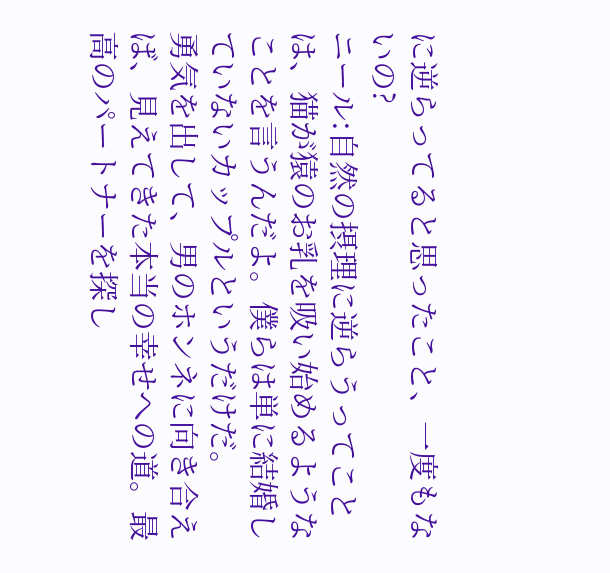に逆らってると思ったこと、一度もないの?
ニール:自然の摂理に逆らうってことは、猫が猿のお乳を吸い始めるようなことを言うんだよ。僕らは単に結婚していないカップルというだけだ。
勇気を出して、男のホンネに向き合えば、見えてきた本当の幸せへの道。最高のパートナーを探し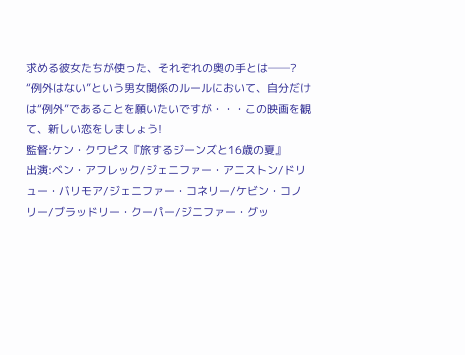求める彼女たちが使った、それぞれの奥の手とは──?
“例外はない”という男女関係のルールにおいて、自分だけは“例外”であることを願いたいですが・・・この映画を観て、新しい恋をしましょう!
監督:ケン・クワピス『旅するジーンズと16歳の夏』
出演:ベン・アフレック/ジェニファー・アニストン/ドリュー・バリモア/ジェニファー・コネリー/ケビン・コノリー/ブラッドリー・クーパー/ジニファー・グッ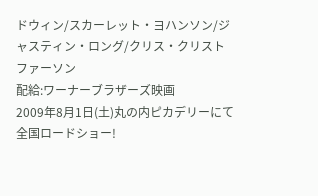ドウィン/スカーレット・ヨハンソン/ジャスティン・ロング/クリス・クリストファーソン
配給:ワーナーブラザーズ映画
2009年8月1日(土)丸の内ピカデリーにて全国ロードショー!